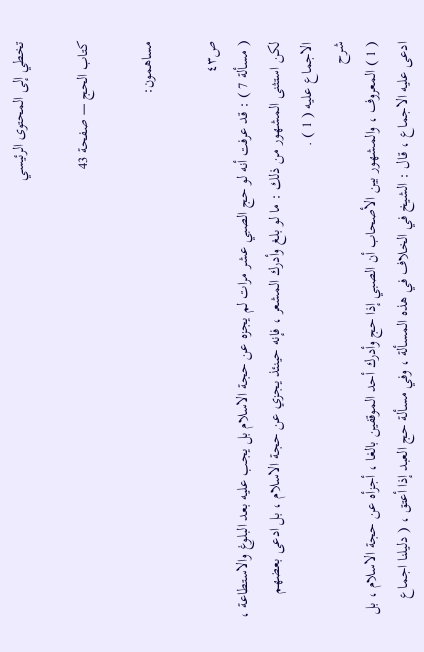تخطي إلى المحتوى الرئيسي

كتاب الحج — صفحة 43

مساهمون:

ص٤٣
( مسألة 7 ) : قد عرفت أنه لو حج الصبي عشر مرات لم يجزه عن حجة الاسلام بل يجب عليه بعد البلوغ والاستطاعة ، لكن استثنى المشهور من ذلك : ما لو بلغ وأدرك المشعر ، فإنه حينئذ يجزي عن حجة الاسلام ، بل ادعى بعضهم الاجماع عليه ( 1 ) .
شرح
( 1 ) المعروف ، والمشهور بين الأصحاب أن الصبي إذا حج وأدرك أحد الموقفين بالغا ، أجزأه عن حجة الاسلام ، بل ادعى عليه الاجماع ، قال : الشيخ في الخلاف في هذه المسألة ، وفي مسألة حج العبد إذا أعتق ، ( دليلنا اجماع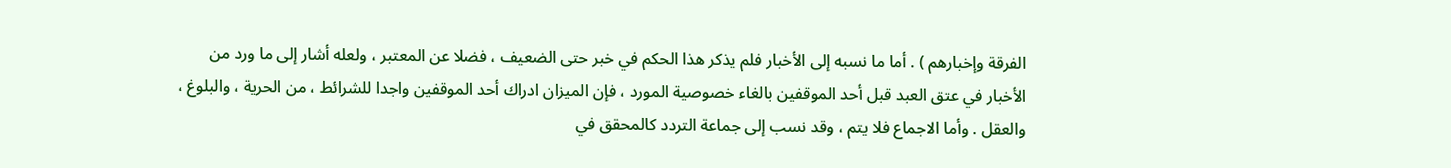الفرقة وإخبارهم ) . أما ما نسبه إلى الأخبار فلم يذكر هذا الحكم في خبر حتى الضعيف ، فضلا عن المعتبر ، ولعله أشار إلى ما ورد من الأخبار في عتق العبد قبل أحد الموقفين بالغاء خصوصية المورد ، فإن الميزان ادراك أحد الموقفين واجدا للشرائط ، من الحرية ، والبلوغ ، والعقل . وأما الاجماع فلا يتم ، وقد نسب إلى جماعة التردد كالمحقق في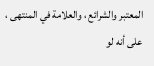المعتبر والشرائع ، والعلامة في المنتهى ، على أنه لو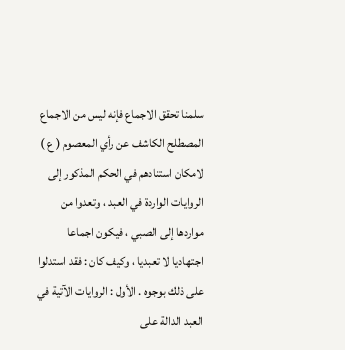سلمنا تحقق الاجماع فإنه ليس من الاجماع المصطلح الكاشف عن رأي المعصوم ( ع ) لامكان استنادهم في الحكم المذكور إلى الروايات الواردة في العبد ، وتعدوا من مواردها إلى الصبي ، فيكون اجماعا اجتهاديا لا تعبديا ، وكيف كان : فقد استدلوا على ذلك بوجوه . الأول : الروايات الآتية في العبد الدالة على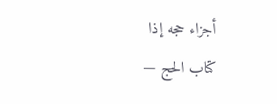أجزاء حجه إذا
كتاب الحج —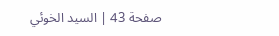صفحة 43 | السيد الخوئي